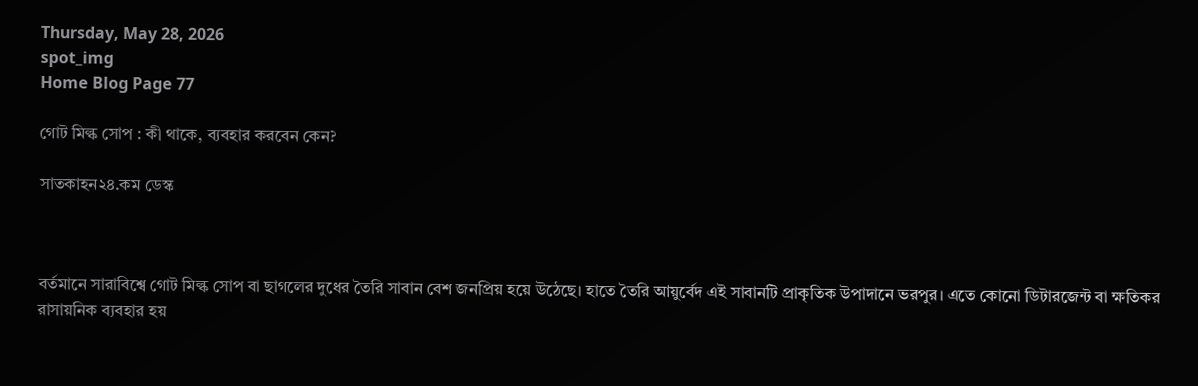Thursday, May 28, 2026
spot_img
Home Blog Page 77

গোট মিল্ক সোপ : কী থাকে, ব্যবহার করবেন কেন?

সাতকাহন২৪.কম ডেস্ক



বর্তমানে সারাবিশ্বে গোট মিল্ক সোপ বা ছাগলের দুধের তৈরি সাবান বেশ জনপ্রিয় হয়ে উঠেছে। হাতে তৈরি আয়ুর্বেদ এই সাবানটি প্রাকৃতিক উপাদানে ভরপুর। এতে কোনো ডিটারজেন্ট বা ক্ষতিকর রাসায়নিক ব্যবহার হয়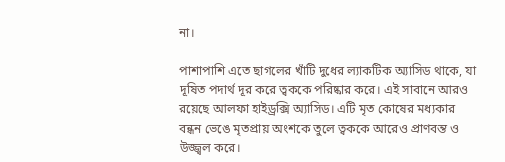না।

পাশাপাশি এতে ছাগলের খাঁটি দুধের ল্যাকটিক অ্যাসিড থাকে, যা দূষিত পদার্থ দূর করে ত্বককে পরিষ্কার করে। এই সাবানে আরও রয়েছে আলফা হাইড্রক্সি অ্যাসিড। এটি মৃত কোষের মধ্যকার বন্ধন ভেঙে মৃতপ্রায় অংশকে তুলে ত্বককে আরেও প্রাণবন্ত ও উজ্জ্বল করে।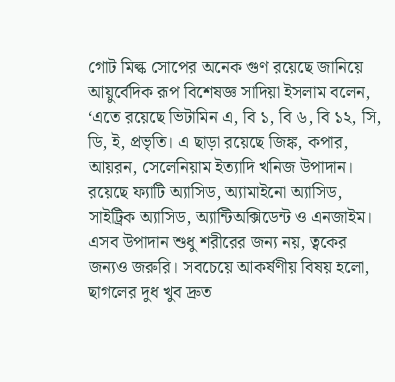গোট মিল্ক সোপের অনেক গুণ রয়েছে জানিয়ে আয়ুর্বেদিক রূপ বিশেষজ্ঞ সাদিয়া ইসলাম বলেন, ‘এতে রয়েছে ভিটামিন এ, বি ১, বি ৬, বি ১২, সি, ডি, ই, প্রভৃতি। এ ছাড়া রয়েছে জিঙ্ক, কপার, আয়রন, সেলেনিয়াম ইত্যাদি খনিজ উপাদান। রয়েছে ফ্যাটি অ্যাসিড, অ্যামাইনো অ্যাসিড, সাইট্রিক অ্যাসিড, অ্যান্টিঅক্সিডেন্ট ও এনজাইম। এসব উপাদান শুধু শরীরের জন্য নয়, ত্বকের জন্যও জরুরি। সবচেয়ে আকর্ষণীয় বিষয় হলো, ছাগলের দুধ খুব দ্রুত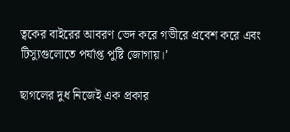ত্বকের বাইরের আবরণ ভেদ করে গভীরে প্রবেশ করে এবং টিস্যুগুলোতে পর্যাপ্ত পুষ্টি জোগায়।’

ছাগলের দুধ নিজেই এক প্রকার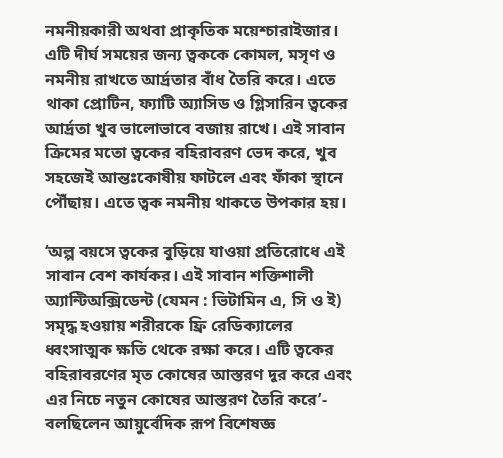নমনীয়কারী অথবা প্রাকৃতিক ময়েশ্চারাইজার। এটি দীর্ঘ সময়ের জন্য ত্বককে কোমল, মসৃণ ও নমনীয় রাখতে আর্দ্রতার বাঁধ তৈরি করে। এতে থাকা প্রোটিন, ফ্যাটি অ্যাসিড ও গ্লিসারিন ত্বকের আর্দ্রতা খুব ভালোভাবে বজায় রাখে। এই সাবান ক্রিমের মতো ত্বকের বহিরাবরণ ভেদ করে, খুব সহজেই আন্তঃকোষীয় ফাটলে এবং ফাঁকা স্থানে পৌঁছায়। এতে ত্বক নমনীয় থাকতে উপকার হয়।

‘অল্প বয়সে ত্বকের বুড়িয়ে যাওয়া প্রতিরোধে এই সাবান বেশ কার্যকর। এই সাবান শক্তিশালী অ্যান্টিঅক্সিডেন্ট (যেমন : ভিটামিন এ, সি ও ই) সমৃদ্ধ হওয়ায় শরীরকে ফ্রি রেডিক্যালের ধ্বংসাত্মক ক্ষতি থেকে রক্ষা করে। এটি ত্বকের বহিরাবরণের মৃত কোষের আস্তরণ দূর করে এবং এর নিচে নতুন কোষের আস্তরণ তৈরি করে’- বলছিলেন আয়ুর্বেদিক রূপ বিশেষজ্ঞ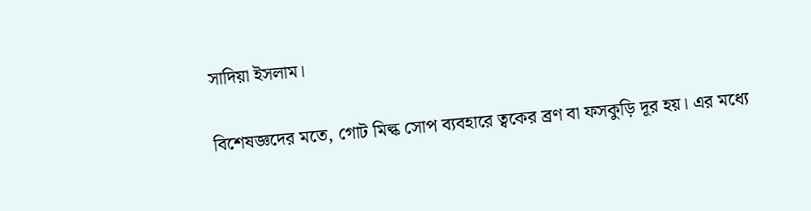সাদিয়া ইসলাম।

বিশেষজ্ঞদের মতে, গোট মিল্ক সোপ ব্যবহারে ত্বকের ব্রণ বা ফসকুড়ি দূর হয়। এর মধ্যে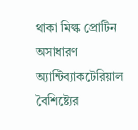থাকা মিল্ক প্রোটিন অসাধারণ অ্যান্টিব্যাকটেরিয়াল বৈশিষ্ট্যের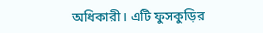অধিকারী। এটি ফুসকুড়ির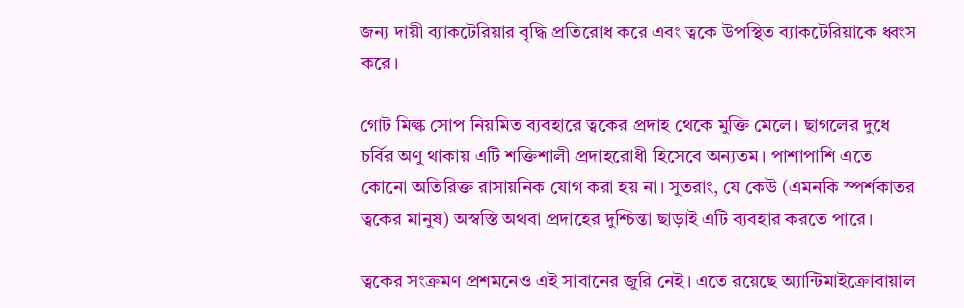জন্য দায়ী ব্যাকটেরিয়ার বৃদ্ধি প্রতিরোধ করে এবং ত্বকে উপস্থিত ব্যাকটেরিয়াকে ধ্বংস করে।

গোট মিল্ক সোপ নিয়মিত ব্যবহারে ত্বকের প্রদাহ থেকে মুক্তি মেলে। ছাগলের দুধে চর্বির অণু থাকায় এটি শক্তিশালী প্রদাহরোধী হিসেবে অন্যতম। পাশাপাশি এতে কোনো অতিরিক্ত রাসায়নিক যোগ করা হয় না। সুতরাং, যে কেউ (এমনকি স্পর্শকাতর ত্বকের মানুষ) অস্বস্তি অথবা প্রদাহের দুশ্চিন্তা ছাড়াই এটি ব্যবহার করতে পারে।

ত্বকের সংক্রমণ প্রশমনেও এই সাবানের জুরি নেই। এতে রয়েছে অ্যান্টিমাইক্রোবায়াল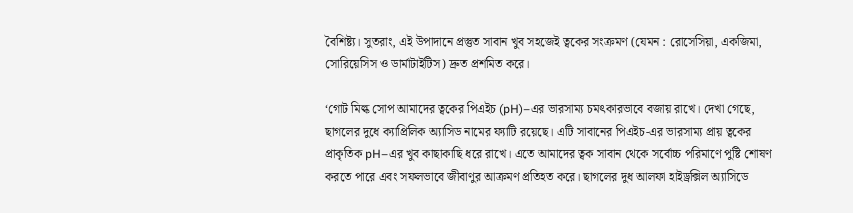বৈশিষ্ট্য। সুতরাং, এই উপাদানে প্রস্তুত সাবান খুব সহজেই ত্বকের সংক্রমণ (যেমন : রোসেসিয়া, একজিমা, সোরিয়েসিস ও ডার্মাটাইটিস) দ্রুত প্রশমিত করে।

‘গোট মিল্ক সোপ আমাদের ত্বকের পিএইচ (pH)–এর ভারসাম্য চমৎকারভাবে বজায় রাখে। দেখা গেছে, ছাগলের দুধে ক্যাপ্রিলিক অ্যাসিড নামের ফ্যাটি রয়েছে। এটি সাবানের পিএইচ-এর ভারসাম্য প্রায় ত্বকের প্রাকৃতিক pH–এর খুব কাছাকাছি ধরে রাখে। এতে আমাদের ত্বক সাবান থেকে সর্বোচ্চ পরিমাণে পুষ্টি শোষণ করতে পারে এবং সফলভাবে জীবাণুর আক্রমণ প্রতিহত করে। ছাগলের দুধ আলফা হাইড্রক্সিল অ্যাসিডে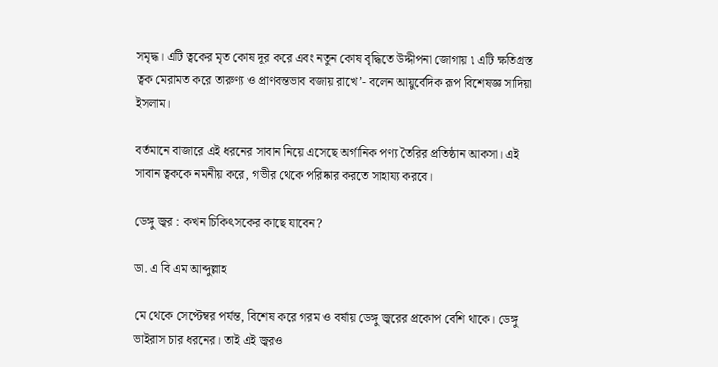সমৃদ্ধ। এটি ত্বকের মৃত কোষ দূর করে এবং নতুন কোষ বৃদ্ধিতে উদ্দীপনা জোগায় ৷ এটি ক্ষতিগ্রস্ত ত্বক মেরামত করে তারুণ্য ও প্রাণবন্তভাব বজায় রাখে’- বলেন আয়ুর্বেদিক রূপ বিশেষজ্ঞ সাদিয়া ইসলাম।

বর্তমানে বাজারে এই ধরনের সাবান নিয়ে এসেছে অর্গানিক পণ্য তৈরির প্রতিষ্ঠান আকসা। এই সাবান ত্বককে নমনীয় করে, গভীর থেকে পরিষ্কার করতে সাহায্য করবে।

ডেঙ্গু জ্বর : কখন চিকিৎসকের কাছে যাবেন?

ডা. এ বি এম আব্দুল্লাহ

মে থেকে সেপ্টেম্বর পর্যন্ত, বিশেষ করে গরম ও বর্ষায় ডেঙ্গু জ্বরের প্রকোপ বেশি থাকে। ডেঙ্গু ভাইরাস চার ধরনের। তাই এই জ্বরও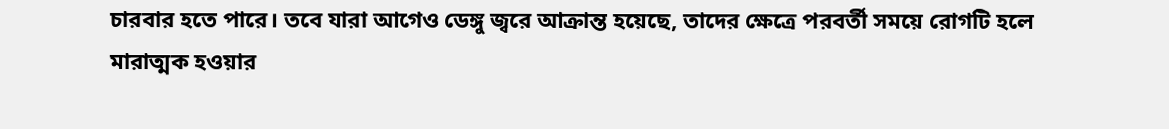চারবার হতে পারে। তবে যারা আগেও ডেঙ্গু জ্বরে আক্রান্ত হয়েছে, তাদের ক্ষেত্রে পরবর্তী সময়ে রোগটি হলে মারাত্মক হওয়ার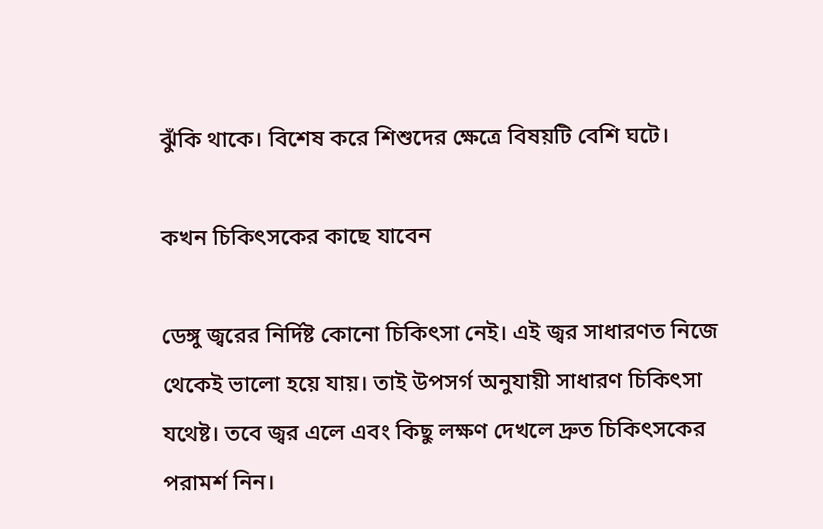ঝুঁকি থাকে। বিশেষ করে শিশুদের ক্ষেত্রে বিষয়টি বেশি ঘটে।

কখন চিকিৎসকের কাছে যাবেন

ডেঙ্গু জ্বরের নির্দিষ্ট কোনো চিকিৎসা নেই। এই জ্বর সাধারণত নিজে থেকেই ভালো হয়ে যায়। তাই উপসর্গ অনুযায়ী সাধারণ চিকিৎসা যথেষ্ট। তবে জ্বর এলে এবং কিছু লক্ষণ দেখলে দ্রুত চিকিৎসকের পরামর্শ নিন।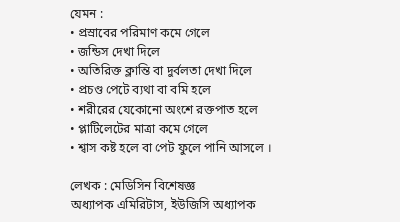যেমন :
• প্রস্রাবের পরিমাণ কমে গেলে
• জন্ডিস দেখা দিলে
• অতিরিক্ত ক্লান্তি বা দুর্বলতা দেখা দিলে
• প্রচণ্ড পেটে ব্যথা বা বমি হলে
• শরীরের যেকোনো অংশে রক্তপাত হলে
• প্লাটিলেটের মাত্রা কমে গেলে
• শ্বাস কষ্ট হলে বা পেট ফুলে পানি আসলে ।

লেখক : মেডিসিন বিশেষজ্ঞ
অধ্যাপক এমিরিটাস, ইউজিসি অধ্যাপক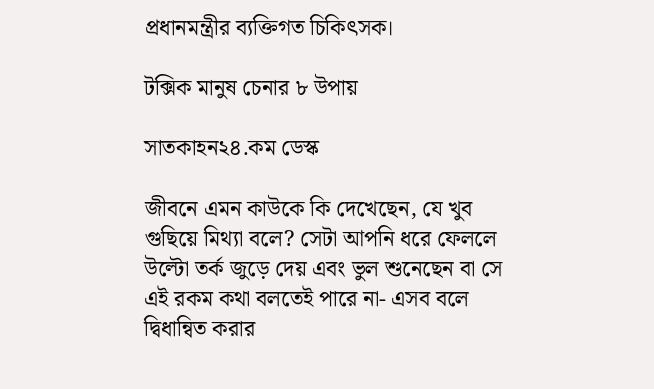প্রধানমন্ত্রীর ব্যক্তিগত চিকিৎসক।

টক্সিক মানুষ চেনার ৮ উপায়

সাতকাহন২৪.কম ডেস্ক

জীবনে এমন কাউকে কি দেখেছেন, যে খুব গুছিয়ে মিথ্যা বলে? সেটা আপনি ধরে ফেললে উল্টো তর্ক জুড়ে দেয় এবং ভুল শুনেছেন বা সে এই রকম কথা বলতেই পারে না- এসব বলে দ্বিধান্বিত করার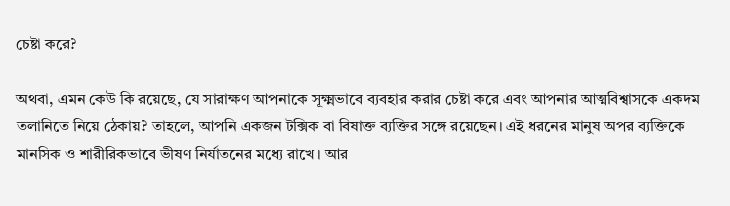চেষ্টা করে?

অথবা, এমন কেউ কি রয়েছে, যে সারাক্ষণ আপনাকে সূক্ষ্মভাবে ব্যবহার করার চেষ্টা করে এবং আপনার আত্মবিশ্বাসকে একদম তলানিতে নিয়ে ঠেকায়? তাহলে, আপনি একজন টক্সিক বা বিষাক্ত ব্যক্তির সঙ্গে রয়েছেন। এই ধরনের মানুষ অপর ব্যক্তিকে মানসিক ও শারীরিকভাবে ভীষণ নির্যাতনের মধ্যে রাখে। আর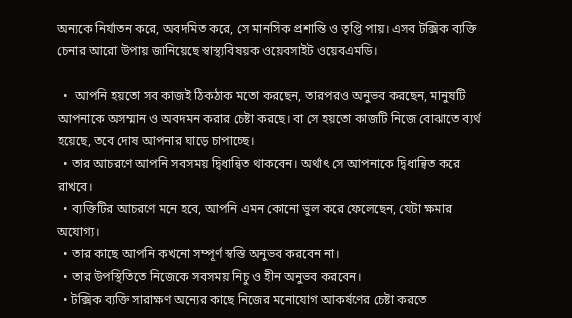অন্যকে নির্যাতন করে, অবদমিত করে, সে মানসিক প্রশান্তি ও তৃপ্তি পায়। এসব টক্সিক ব্যক্তি চেনার আরো উপায় জানিয়েছে স্বাস্থ্যবিষয়ক ওয়েবসাইট ওয়েবএমডি।

  •  আপনি হয়তো সব কাজই ঠিকঠাক মতো করছেন, তারপরও অনুভব করছেন, মানুষটি আপনাকে অসম্মান ও অবদমন করার চেষ্টা করছে। বা সে হয়তো কাজটি নিজে বোঝাতে ব্যর্থ হয়েছে, তবে দোষ আপনার ঘাড়ে চাপাচ্ছে।
  • তার আচরণে আপনি সবসময় দ্বিধান্বিত থাকবেন। অর্থাৎ সে আপনাকে দ্বিধান্বিত করে রাখবে।
  • ব্যক্তিটির আচরণে মনে হবে, আপনি এমন কোনো ভুল করে ফেলেছেন, যেটা ক্ষমার অযোগ্য।
  • তার কাছে আপনি কখনো সম্পূর্ণ স্বস্তি অনুভব করবেন না।
  • তার উপস্থিতিতে নিজেকে সবসময় নিচু ও হীন অনুভব করবেন।
  • টক্সিক ব্যক্তি সারাক্ষণ অন্যের কাছে নিজের মনোযোগ আকর্ষণের চেষ্টা করতে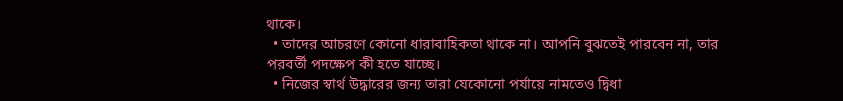থাকে।
  • তাদের আচরণে কোনো ধারাবাহিকতা থাকে না। আপনি বুঝতেই পারবেন না, তার পরবর্তী পদক্ষেপ কী হতে যাচ্ছে।
  • নিজের স্বার্থ উদ্ধারের জন্য তারা যেকোনো পর্যায়ে নামতেও দ্বিধা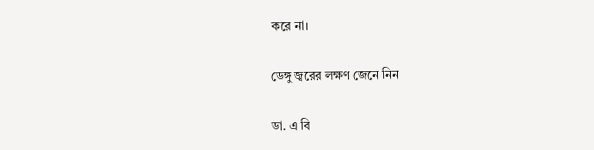করে না।

ডেঙ্গু জ্বরের লক্ষণ জেনে নিন

ডা. এ বি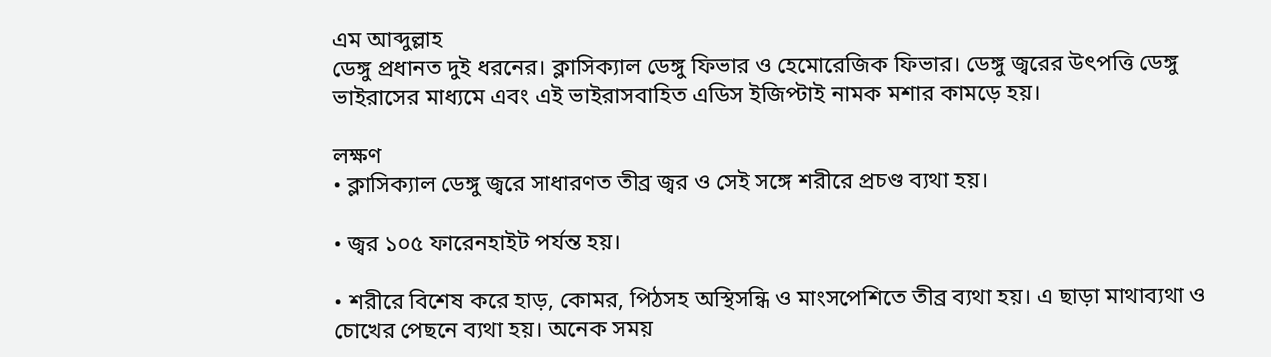এম আব্দুল্লাহ
ডেঙ্গু প্রধানত দুই ধরনের। ক্লাসিক্যাল ডেঙ্গু ফিভার ও হেমোরেজিক ফিভার। ডেঙ্গু জ্বরের উৎপত্তি ডেঙ্গু ভাইরাসের মাধ্যমে এবং এই ভাইরাসবাহিত এডিস ইজিপ্টাই নামক মশার কামড়ে হয়।

লক্ষণ
• ক্লাসিক্যাল ডেঙ্গু জ্বরে সাধারণত তীব্র জ্বর ও সেই সঙ্গে শরীরে প্রচণ্ড ব্যথা হয়।

• জ্বর ১০৫ ফারেনহাইট পর্যন্ত হয়।

• শরীরে বিশেষ করে হাড়, কোমর, পিঠসহ অস্থিসন্ধি ও মাংসপেশিতে তীব্র ব্যথা হয়। এ ছাড়া মাথাব্যথা ও চোখের পেছনে ব্যথা হয়। অনেক সময়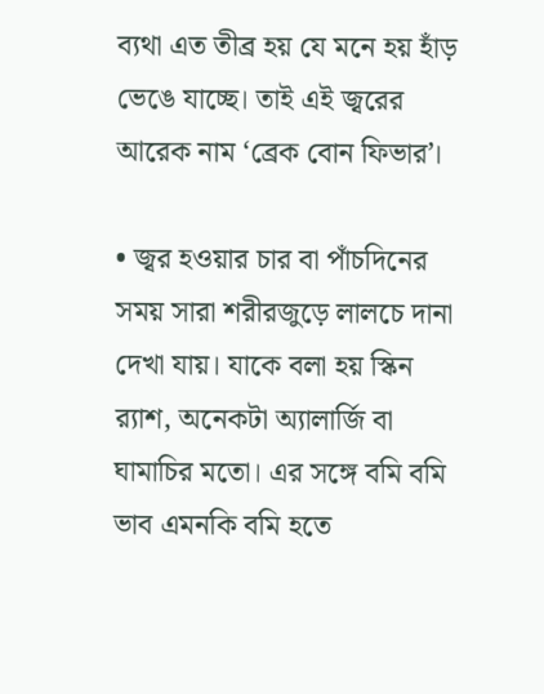ব্যথা এত তীব্র হয় যে মনে হয় হাঁড় ভেঙে যাচ্ছে। তাই এই জ্বরের আরেক নাম ‘ব্রেক বোন ফিভার’।

• জ্বর হওয়ার চার বা পাঁচদিনের সময় সারা শরীরজুড়ে লালচে দানা দেখা যায়। যাকে বলা হয় স্কিন র‍্যাশ, অনেকটা অ্যালার্জি বা ঘামাচির মতো। এর সঙ্গে বমি বমি ভাব এমনকি বমি হতে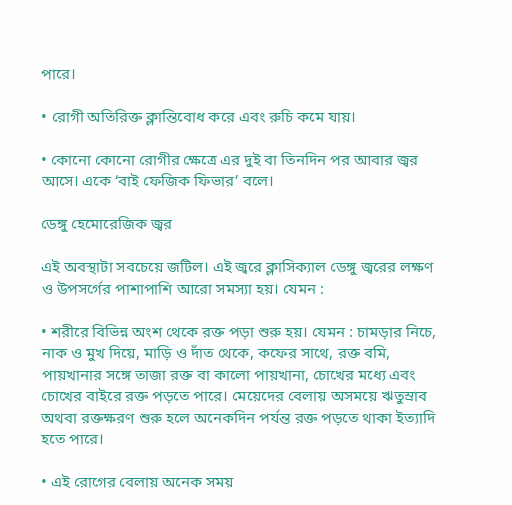পারে।

• রোগী অতিরিক্ত ক্লান্তিবোধ করে এবং রুচি কমে যায়।

• কোনো কোনো রোগীর ক্ষেত্রে এর দুই বা তিনদিন পর আবার জ্বর আসে। একে ‘বাই ফেজিক ফিভার’ বলে।

ডেঙ্গু হেমোরেজিক জ্বর

এই অবস্থাটা সবচেয়ে জটিল। এই জ্বরে ক্লাসিক্যাল ডেঙ্গু জ্বরের লক্ষণ ও উপসর্গের পাশাপাশি আরো সমস্যা হয়। যেমন :

• শরীরে বিভিন্ন অংশ থেকে রক্ত পড়া শুরু হয়। যেমন : চামড়ার নিচে, নাক ও মুখ দিয়ে, মাড়ি ও দাঁত থেকে, কফের সাথে, রক্ত বমি, পায়খানার সঙ্গে তাজা রক্ত বা কালো পায়খানা, চোখের মধ্যে এবং চোখের বাইরে রক্ত পড়তে পারে। মেয়েদের বেলায় অসময়ে ঋতুস্রাব অথবা রক্তক্ষরণ শুরু হলে অনেকদিন পর্যন্ত রক্ত পড়তে থাকা ইত্যাদি হতে পারে।

• এই রোগের বেলায় অনেক সময়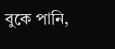বুকে পানি,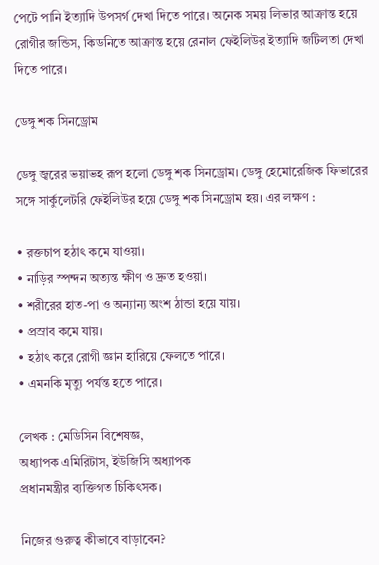পেটে পানি ইত্যাদি উপসর্গ দেখা দিতে পারে। অনেক সময় লিভার আক্রান্ত হয়ে রোগীর জন্ডিস, কিডনিতে আক্রান্ত হয়ে রেনাল ফেইলিউর ইত্যাদি জটিলতা দেখা দিতে পারে।

ডেঙ্গু শক সিনড্রোম

ডেঙ্গু জ্বরের ভয়াভহ রূপ হলো ডেঙ্গু শক সিনড্রোম। ডেঙ্গু হেমোরেজিক ফিভারের সঙ্গে সার্কুলেটরি ফেইলিউর হয়ে ডেঙ্গু শক সিনড্রোম হয়। এর লক্ষণ :

• রক্তচাপ হঠাৎ কমে যাওয়া।
• নাড়ির স্পন্দন অত্যন্ত ক্ষীণ ও দ্রুত হওয়া।
• শরীরের হাত-পা ও অন্যান্য অংশ ঠান্ডা হয়ে যায়।
• প্রস্রাব কমে যায়।
• হঠাৎ করে রোগী জ্ঞান হারিয়ে ফেলতে পারে।
• এমনকি মৃত্যু পর্যন্ত হতে পারে।

লেখক : মেডিসিন বিশেষজ্ঞ,
অধ্যাপক এমিরিটাস, ইউজিসি অধ্যাপক
প্রধানমন্ত্রীর ব্যক্তিগত চিকিৎসক।

নিজের গুরুত্ব কীভাবে বাড়াবেন?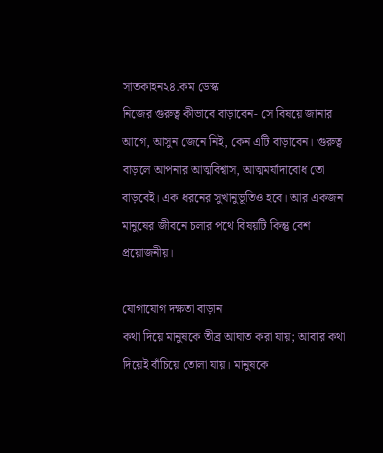সাতকাহন২৪.কম ডেস্ক
নিজের গুরুত্ব কীভাবে বাড়াবেন- সে বিষয়ে জানার আগে, আসুন জেনে নিই, কেন এটি বাড়াবেন। গুরুত্ব বাড়লে আপনার আত্মবিশ্বাস, আত্মমর্যাদাবোধ তো বাড়বেই। এক ধরনের সুখানুভূতিও হবে। আর একজন মানুষের জীবনে চলার পথে বিষয়টি কিন্তু বেশ প্রয়োজনীয়।

যোগাযোগ দক্ষতা বাড়ান
কথা দিয়ে মানুষকে তীব্র আঘাত করা যায়; আবার কথা দিয়েই বাঁচিয়ে তোলা যায়। মানুষকে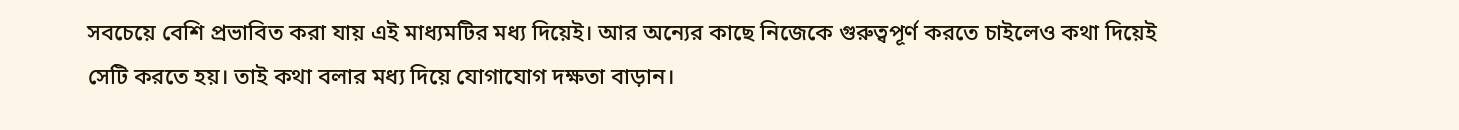সবচেয়ে বেশি প্রভাবিত করা যায় এই মাধ্যমটির মধ্য দিয়েই। আর অন্যের কাছে নিজেকে গুরুত্বপূর্ণ করতে চাইলেও কথা দিয়েই সেটি করতে হয়। তাই কথা বলার মধ্য দিয়ে যোগাযোগ দক্ষতা বাড়ান।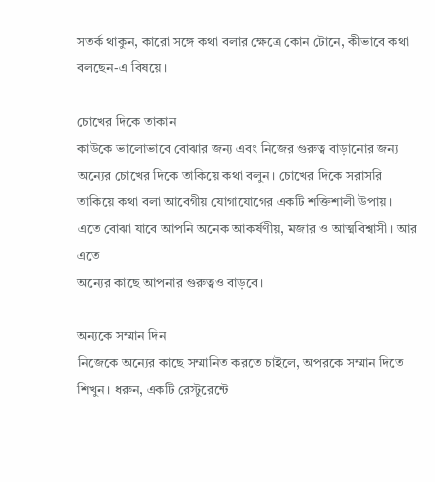সতর্ক থাকুন, কারো সঙ্গে কথা বলার ক্ষেত্রে কোন টোনে, কীভাবে কথা বলছেন-এ বিষয়ে।

চোখের দিকে তাকান
কাউকে ভালোভাবে বোঝার জন্য এবং নিজের গুরুত্ব বাড়ানোর জন্য অন্যের চোখের দিকে তাকিয়ে কথা বলুন। চোখের দিকে সরাসরি তাকিয়ে কথা বলা আবেগীয় যোগাযোগের একটি শক্তিশালী উপায়। এতে বোঝা যাবে আপনি অনেক আকর্ষণীয়, মজার ও আত্মবিশ্বাসী। আর এতে
অন্যের কাছে আপনার গুরুত্বও বাড়বে।

অন্যকে সম্মান দিন
নিজেকে অন্যের কাছে সম্মানিত করতে চাইলে, অপরকে সম্মান দিতে শিখুন। ধরুন, একটি রেস্টুরেন্টে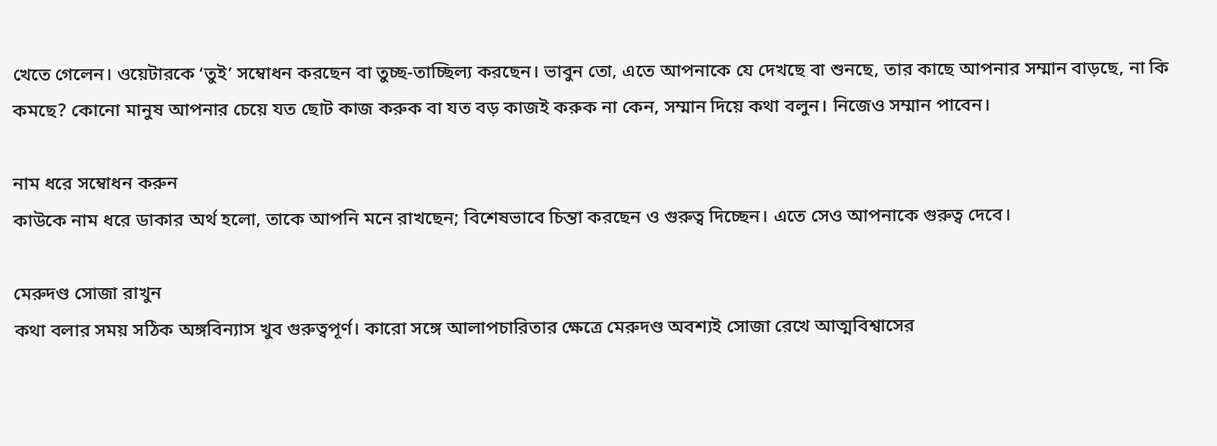খেতে গেলেন। ওয়েটারকে ‘তুই’ সম্বোধন করছেন বা তুচ্ছ-তাচ্ছিল্য করছেন। ভাবুন তো, এতে আপনাকে যে দেখছে বা শুনছে, তার কাছে আপনার সম্মান বাড়ছে, না কি কমছে? কোনো মানুষ আপনার চেয়ে যত ছোট কাজ করুক বা যত বড় কাজই করুক না কেন, সম্মান দিয়ে কথা বলুন। নিজেও সম্মান পাবেন।

নাম ধরে সম্বোধন করুন
কাউকে নাম ধরে ডাকার অর্থ হলো, তাকে আপনি মনে রাখছেন; বিশেষভাবে চিন্তা করছেন ও গুরুত্ব দিচ্ছেন। এতে সেও আপনাকে গুরুত্ব দেবে।

মেরুদণ্ড সোজা রাখুন
কথা বলার সময় সঠিক অঙ্গবিন্যাস খুব গুরুত্বপূর্ণ। কারো সঙ্গে আলাপচারিতার ক্ষেত্রে মেরুদণ্ড অবশ্যই সোজা রেখে আত্মবিশ্বাসের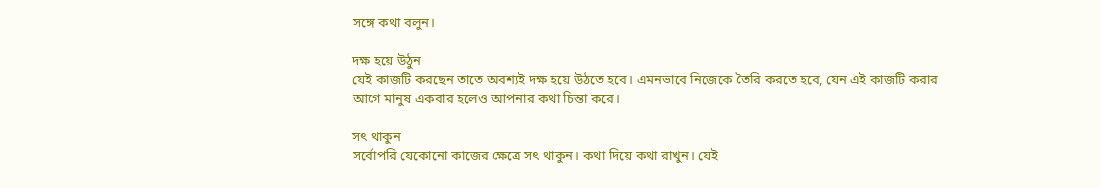সঙ্গে কথা বলুন।

দক্ষ হয়ে উঠুন
যেই কাজটি করছেন তাতে অবশ্যই দক্ষ হয়ে উঠতে হবে। এমনভাবে নিজেকে তৈরি করতে হবে, যেন এই কাজটি করার আগে মানুষ একবার হলেও আপনার কথা চিন্তা করে।

সৎ থাকুন
সর্বোপরি যেকোনো কাজের ক্ষেত্রে সৎ থাকুন। কথা দিয়ে কথা রাখুন। যেই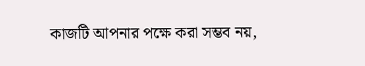কাজটি আপনার পক্ষে করা সম্ভব নয়,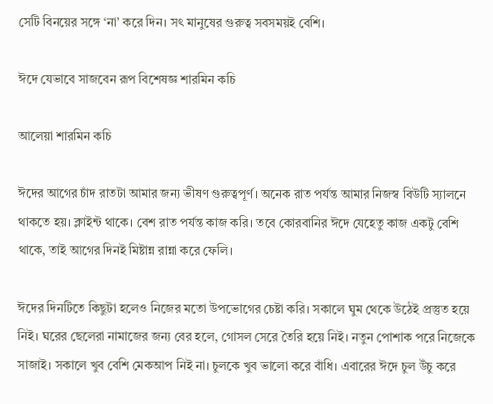সেটি বিনয়ের সঙ্গে ‘না’ করে দিন। সৎ মানুষের গুরুত্ব সবসময়ই বেশি।

ঈদে যেভাবে সাজবেন রূপ বিশেষজ্ঞ শারমিন কচি

আলেয়া শারমিন কচি

ঈদের আগের চাঁদ রাতটা আমার জন্য ভীষণ গুরুত্বপূর্ণ। অনেক রাত পর্যন্ত আমার নিজস্ব বিউটি স্যালনে থাকতে হয়। ক্লাইন্ট থাকে। বেশ রাত পর্যন্ত কাজ করি। তবে কোরবানির ঈদে যেহেতু কাজ একটু বেশি থাকে, তাই আগের দিনই মিষ্টান্ন রান্না করে ফেলি।

ঈদের দিনটিতে কিছুটা হলেও নিজের মতো উপভোগের চেষ্টা করি। সকালে ঘুম থেকে উঠেই প্রস্তুত হয়ে নিই। ঘরের ছেলেরা নামাজের জন্য বের হলে, গোসল সেরে তৈরি হয়ে নিই। নতুন পোশাক পরে নিজেকে সাজাই। সকালে খুব বেশি মেকআপ নিই না। চুলকে খুব ভালো করে বাঁধি। এবারের ঈদে চুল উঁচু করে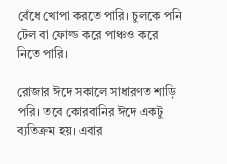বেঁধে খোপা করতে পারি। চুলকে পনি টেল বা ফোল্ড করে পাঞ্চও করে নিতে পারি।

রোজার ঈদে সকালে সাধারণত শাড়ি পরি। তবে কোরবানির ঈদে একটু ব্যতিক্রম হয়। এবার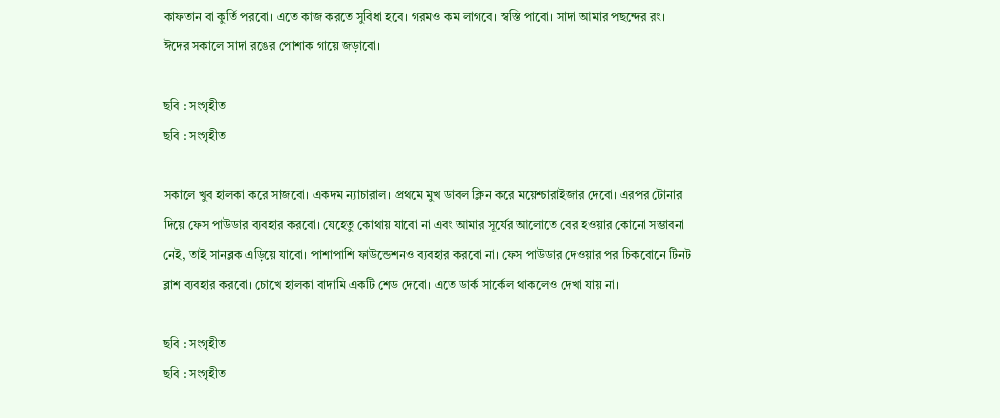কাফতান বা কুর্তি পরবো। এতে কাজ করতে সুবিধা হবে। গরমও কম লাগবে। স্বস্তি পাবো। সাদা আমার পছন্দের রং। ঈদের সকালে সাদা রঙের পোশাক গায়ে জড়াবো।

ছবি : সংগৃহীত
ছবি : সংগৃহীত

সকালে খুব হালকা করে সাজবো। একদম ন্যাচারাল। প্রথমে মুখ ডাবল ক্লিন করে ময়েশ্চারাইজার দেবো। এরপর টোনার দিয়ে ফেস পাউডার ব্যবহার করবো। যেহেতু কোথায় যাবো না এবং আমার সূর্যের আলোতে বের হওয়ার কোনো সম্ভাবনা নেই, তাই সানব্লক এড়িয়ে যাবো। পাশাপাশি ফাউন্ডেশনও ব্যবহার করবো না। ফেস পাউডার দেওয়ার পর চিকবোনে টিনট ব্লাশ ব্যবহার করবো। চোখে হালকা বাদামি একটি শেড দেবো। এতে ডার্ক সার্কেল থাকলেও দেখা যায় না।

ছবি : সংগৃহীত
ছবি : সংগৃহীত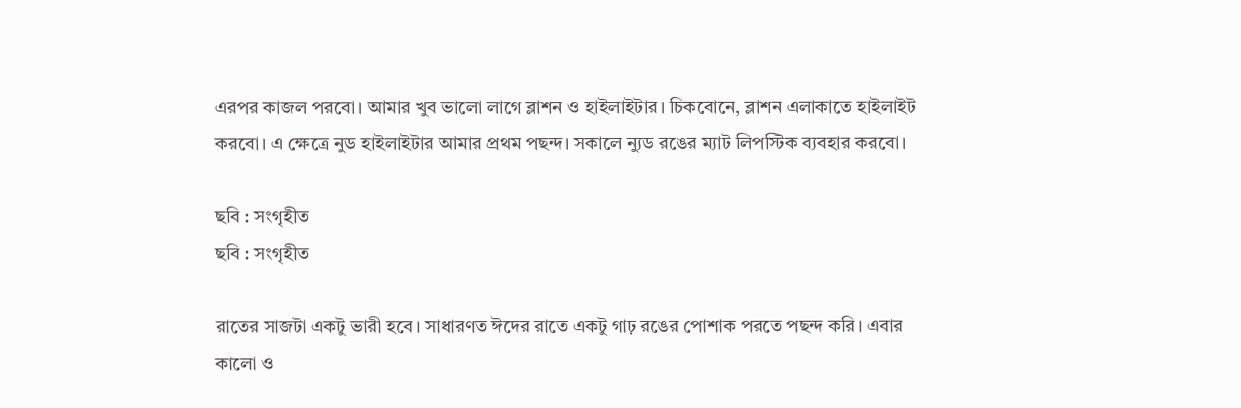এরপর কাজল পরবো। আমার খুব ভালো লাগে ব্লাশন ও হাইলাইটার। চিকবোনে, ব্লাশন এলাকাতে হাইলাইট করবো। এ ক্ষেত্রে নুড হাইলাইটার আমার প্রথম পছন্দ। সকালে ন্যুড রঙের ম্যাট লিপস্টিক ব্যবহার করবো।

ছবি : সংগৃহীত
ছবি : সংগৃহীত

রাতের সাজটা একটু ভারী হবে। সাধারণত ঈদের রাতে একটু গাঢ় রঙের পোশাক পরতে পছন্দ করি। এবার কালো ও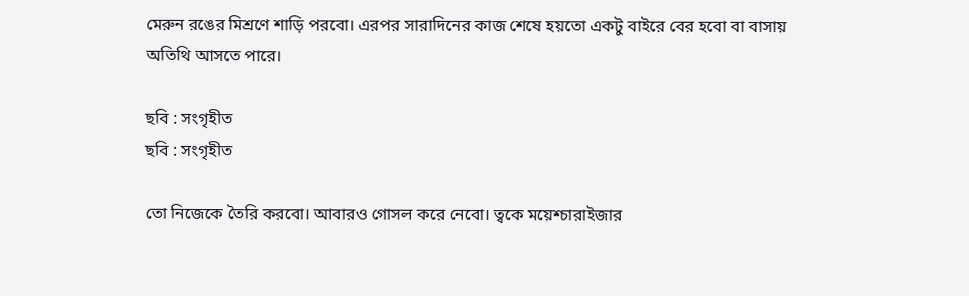মেরুন রঙের মিশ্রণে শাড়ি পরবো। এরপর সারাদিনের কাজ শেষে হয়তো একটু বাইরে বের হবো বা বাসায় অতিথি আসতে পারে।

ছবি : সংগৃহীত
ছবি : সংগৃহীত

তো নিজেকে তৈরি করবো। আবারও গোসল করে নেবো। ত্বকে ময়েশ্চারাইজার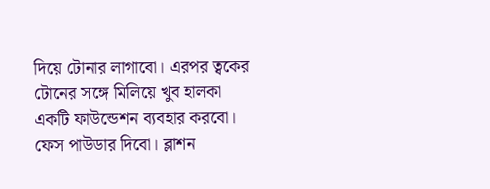দিয়ে টোনার লাগাবো। এরপর ত্বকের টোনের সঙ্গে মিলিয়ে খুব হালকা একটি ফাউন্ডেশন ব্যবহার করবো। ফেস পাউডার দিবো। ব্লাশন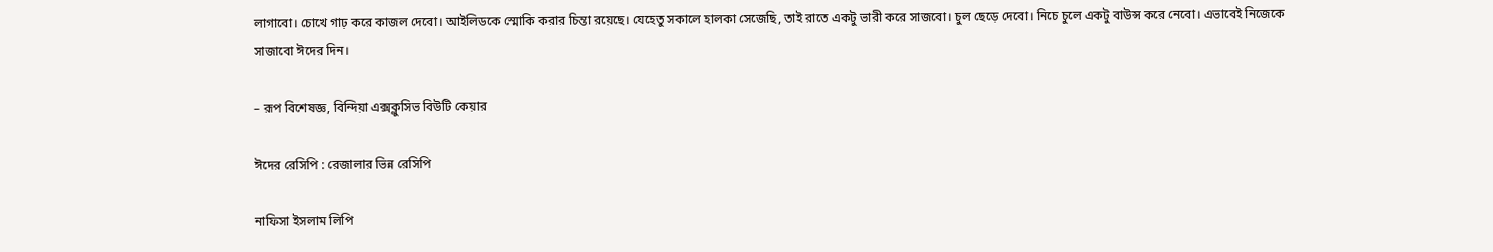লাগাবো। চোখে গাঢ় করে কাজল দেবো। আইলিডকে স্মোকি করার চিন্তা রয়েছে। যেহেতু সকালে হালকা সেজেছি, তাই রাতে একটু ভারী করে সাজবো। চুল ছেড়ে দেবো। নিচে চুলে একটু বাউন্স করে নেবো। এভাবেই নিজেকে সাজাবো ঈদের দিন।

– রূপ বিশেষজ্ঞ, বিন্দিয়া এক্সক্লুসিভ বিউটি কেয়ার

ঈদের রেসিপি : রেজালার ভিন্ন রেসিপি

নাফিসা ইসলাম লিপি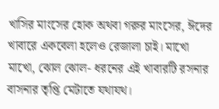খাসির মাংসের হোক অথবা গরুর মাংসের, ঈদের খাবারে একবেলা হলেও রেজালা চাই। মাখো মাখো, ঝোল ঝোল- ধরনের এই খাবারটি রসনার বাসনার তৃপ্তি মেটাতে যথাযথ।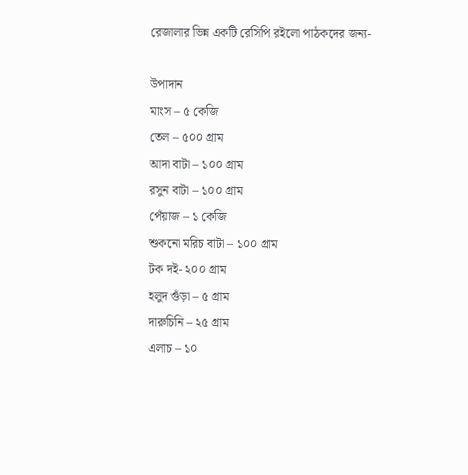রেজালার ভিন্ন একটি রেসিপি রইলো পাঠকদের জন্য-

উপাদান
মাংস – ৫ কেজি
তেল – ৫০০ গ্রাম
আদা বাটা – ১০০ গ্রাম
রসুন বাটা – ১০০ গ্রাম
পেঁয়াজ – ১ কেজি
শুকনো মরিচ বাটা – ১০০ গ্রাম
টক দই- ২০০ গ্রাম
হলুদ গুঁড়া – ৫ গ্রাম
দারুচিনি – ২৫ গ্রাম
এলাচ – ১০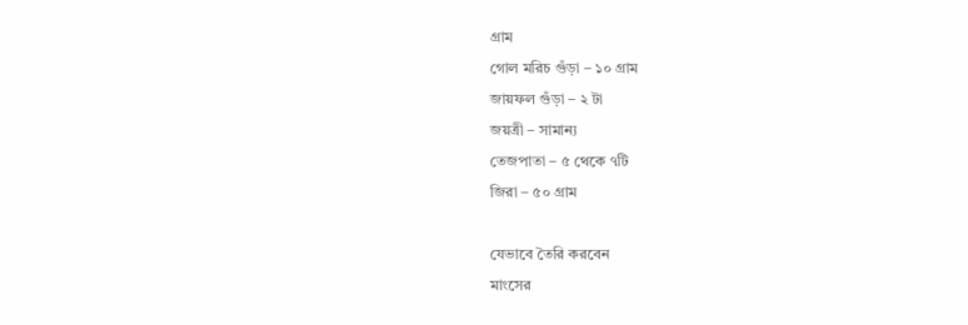গ্রাম
গোল মরিচ গুঁড়া – ১০ গ্রাম
জায়ফল গুঁড়া – ২ টা
জয়ত্রী – সামান্য
তেজপাতা – ৫ থেকে ৭টি
জিরা – ৫০ গ্রাম

যেভাবে তৈরি করবেন
মাংসের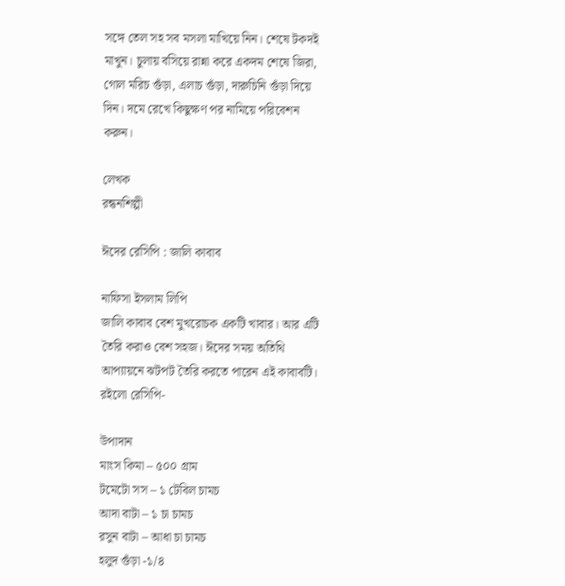সঙ্গে তেল সহ সব মসলা মাখিয়ে নিন। শেষে টকদই মাখুন। চুলায় বসিয়ে রান্না করে একদম শেষে জিরা, গোল মরিচ গুঁড়া, এলাচ গুঁড়া, দারুচিনি গুঁড়া দিয়ে দিন। দমে রেখে কিছুক্ষণ পর নামিয়ে পরিবেশন করুন।

লেখক
রন্ধনশিল্পী

ঈদের রেসিপি : জালি কাবাব

নাফিসা ইসলাম লিপি
জালি কাবাব বেশ মুখরোচক একটি খাবার। আর এটি তৈরি করাও বেশ সহজ। ঈদের সময় অতিথি আপ্যায়নে ঝটপট তৈরি করতে পারেন এই কাবাবটি। রইলো রেসিপি-

উপাদান
মাংস কিমা – ৫০০ গ্রাম
টমেটো সস – ১ টেবিল চামচ
আদা বাটা – ১ চা চামচ
রসুন বাটা – আধা চা চামচ
হলুদ গুঁড়া -১/৪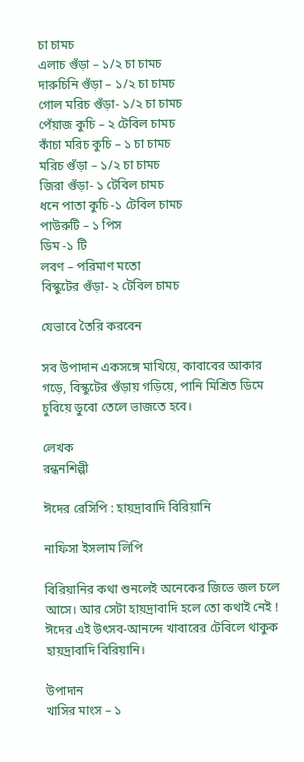চা চামচ
এলাচ গুঁড়া – ১/২ চা চামচ
দারুচিনি গুঁড়া – ১/২ চা চামচ
গোল মরিচ গুঁড়া- ১/২ চা চামচ
পেঁয়াজ কুচি – ২ টেবিল চামচ
কাঁচা মরিচ কুচি – ১ চা চামচ
মরিচ গুঁড়া – ১/২ চা চামচ
জিরা গুঁড়া- ১ টেবিল চামচ
ধনে পাতা কুচি -১ টেবিল চামচ
পাউরুটি – ১ পিস
ডিম -১ টি
লবণ – পরিমাণ মতো
বিস্কুটের গুঁড়া- ২ টেবিল চামচ

যেভাবে তৈরি করবেন

সব উপাদান একসঙ্গে মাখিয়ে, কাবাবের আকার গড়ে, বিস্কুটের গুঁড়ায় গড়িয়ে, পানি মিশ্রিত ডিমে চুবিয়ে ডুবো তেলে ভাজতে হবে।

লেখক
রন্ধনশিল্পী

ঈদের রেসিপি : হায়দ্রাবাদি বিরিয়ানি

নাফিসা ইসলাম লিপি

বিরিয়ানির কথা শুনলেই অনেকের জিভে জল চলে আসে। আর সেটা হায়দ্রাবাদি হলে তো কথাই নেই ! ঈদের এই উৎসব-আনন্দে খাবারের টেবিলে থাকুক হায়দ্রাবাদি বিরিয়ানি।

উপাদান
খাসির মাংস – ১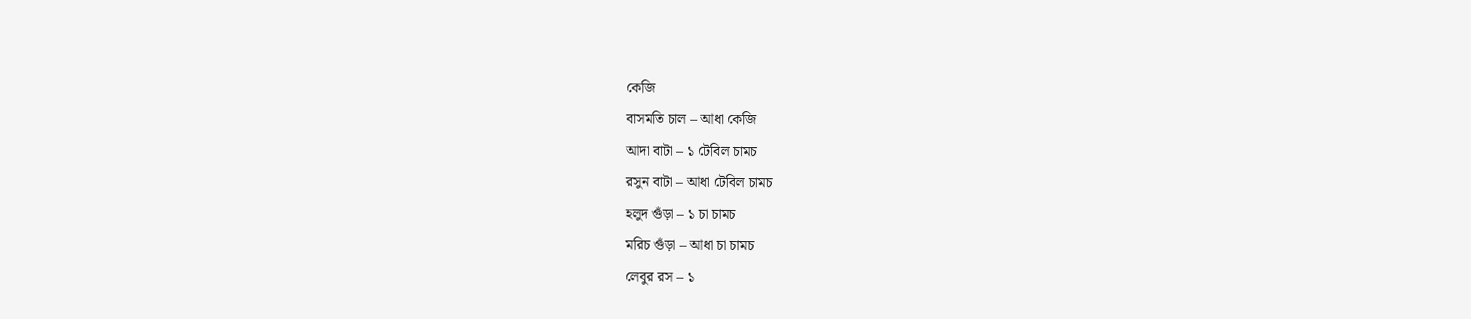কেজি
বাসমতি চাল – আধা কেজি
আদা বাটা – ১ টেবিল চামচ
রসুন বাটা – আধা টেবিল চামচ
হলুদ গুঁড়া – ১ চা চামচ
মরিচ গুঁড়া – আধা চা চামচ
লেবুর রস – ১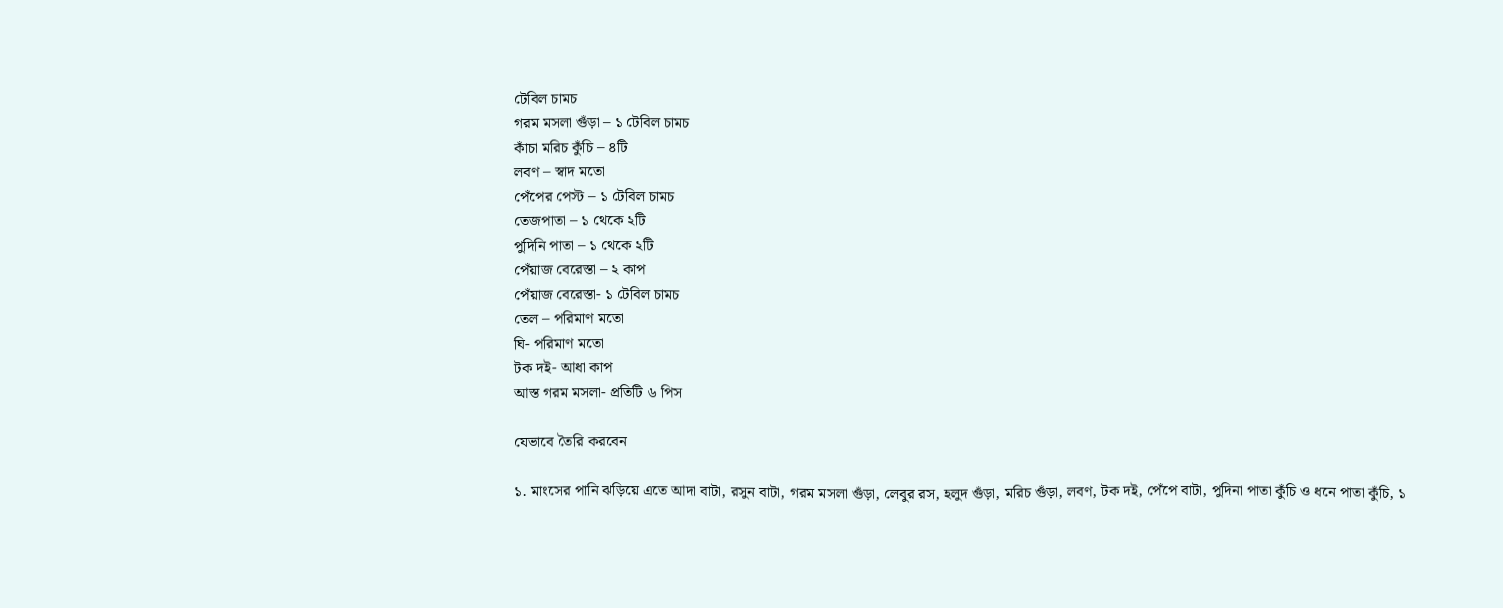টেবিল চামচ
গরম মসলা গুঁড়া – ১ টেবিল চামচ
কাঁচা মরিচ কুঁচি – ৪টি
লবণ – স্বাদ মতো
পেঁপের পেস্ট – ১ টেবিল চামচ
তেজপাতা – ১ থেকে ২টি
পুদিনি পাতা – ১ থেকে ২টি
পেঁয়াজ বেরেস্তা – ২ কাপ
পেঁয়াজ বেরেস্তা- ১ টেবিল চামচ
তেল – পরিমাণ মতো
ঘি- পরিমাণ মতো
টক দই- আধা কাপ
আস্ত গরম মসলা- প্রতিটি ৬ পিস

যেভাবে তৈরি করবেন

১. মাংসের পানি ঝড়িয়ে এতে আদা বাটা, রসুন বাটা, গরম মসলা গুঁড়া, লেবুর রস, হলুদ গুঁড়া, মরিচ গুঁড়া, লবণ, টক দই, পেঁপে বাটা, পুদিনা পাতা কুঁচি ও ধনে পাতা কুঁচি, ১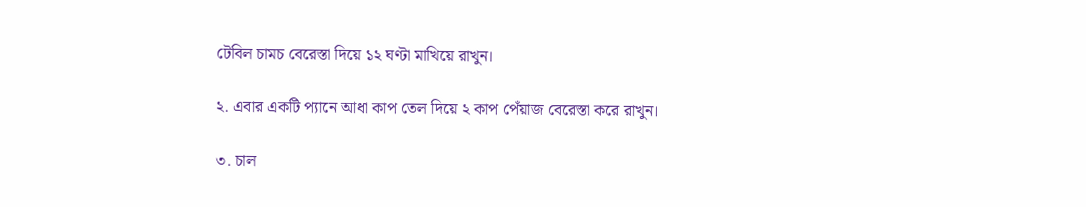টেবিল চামচ বেরেস্তা দিয়ে ১২ ঘণ্টা মাখিয়ে রাখুন।

২. এবার একটি প্যানে আধা কাপ তেল দিয়ে ২ কাপ পেঁয়াজ বেরেস্তা করে রাখুন।

৩. চাল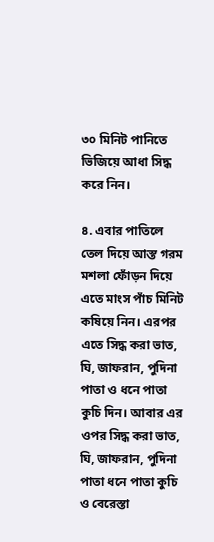৩০ মিনিট পানিতে ভিজিয়ে আধা সিদ্ধ করে নিন।

৪. এবার পাতিলে তেল দিয়ে আস্ত গরম মশলা ফোঁড়ন দিয়ে এতে মাংস পাঁচ মিনিট কষিয়ে নিন। এরপর এতে সিদ্ধ করা ভাত, ঘি, জাফরান, পুদিনা পাতা ও ধনে পাতা কুচি দিন। আবার এর ওপর সিদ্ধ করা ভাত, ঘি, জাফরান, পুদিনা পাতা ধনে পাতা কুচি ও বেরেস্তা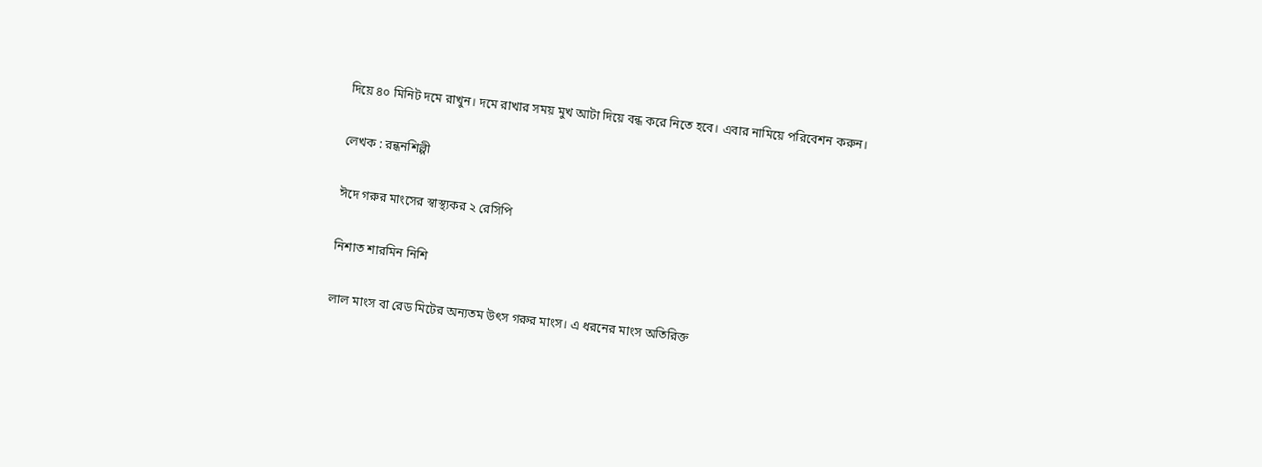দিয়ে ৪০ মিনিট দমে রাখুন। দমে রাখার সময় মুখ আটা দিয়ে বন্ধ করে নিতে হবে। এবার নামিয়ে পরিবেশন করুন।

লেখক : রন্ধনশিল্পী

ঈদে গরুর মাংসের স্বাস্থ্যকর ২ রেসিপি

নিশাত শারমিন নিশি

লাল মাংস বা রেড মিটের অন্যতম উৎস গরুর মাংস। এ ধরনের মাংস অতিরিক্ত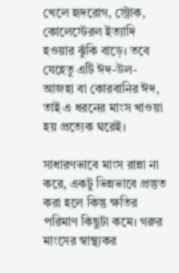খেলে হৃদরোগ, স্ট্রোক, কোলেস্টেরল ইত্যাদি হওয়ার ঝুঁকি বাড়ে। তবে যেহেতু এটি ঈদ-উল- আজহা বা কোরবানির ঈদ, তাই এ ধরনের মাংস খাওয়া হয় প্রত্যেক ঘরেই।

সাধারণভাবে মাংস রান্না না করে, একটু ভিন্নভাবে প্রস্তুত করা হলে কিন্তু ক্ষতির পরিমাণ কিছুটা কমে। গরুর মাংসের স্বাস্থ্যকর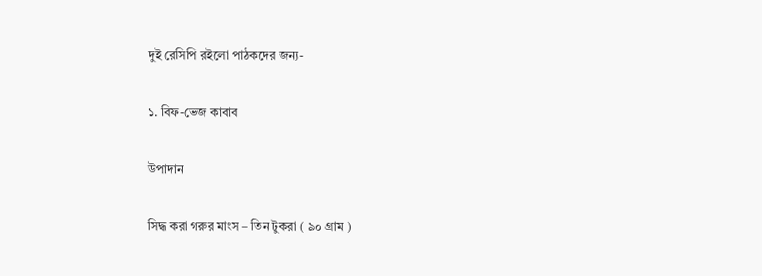দুই রেসিপি রইলো পাঠকদের জন্য-

১. বিফ-ভেজ কাবাব

উপাদান

সিদ্ধ করা গরুর মাংস – তিন টুকরা ( ৯০ গ্রাম )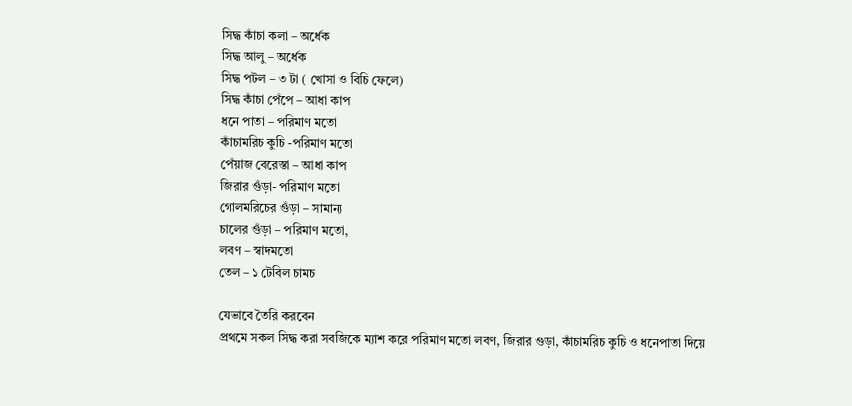সিদ্ধ কাঁচা কলা – অর্ধেক
সিদ্ধ আলু – অর্ধেক
সিদ্ধ পটল – ৩ টা ( খোসা ও বিচি ফেলে)
সিদ্ধ কাঁচা পেঁপে – আধা কাপ
ধনে পাতা – পরিমাণ মতো
কাঁচামরিচ কুচি -পরিমাণ মতো
পেঁয়াজ বেরেস্তা – আধা কাপ
জিরার গুঁড়া- পরিমাণ মতো
গোলমরিচের গুঁড়া – সামান্য
চালের গুঁড়া – পরিমাণ মতো,
লবণ – স্বাদমতো
তেল – ১ টেবিল চামচ

যেভাবে তৈরি করবেন
প্রথমে সকল সিদ্ধ করা সবজিকে ম্যাশ করে পরিমাণ মতো লবণ, জিরার গুড়া, কাঁচামরিচ কুচি ও ধনেপাতা দিয়ে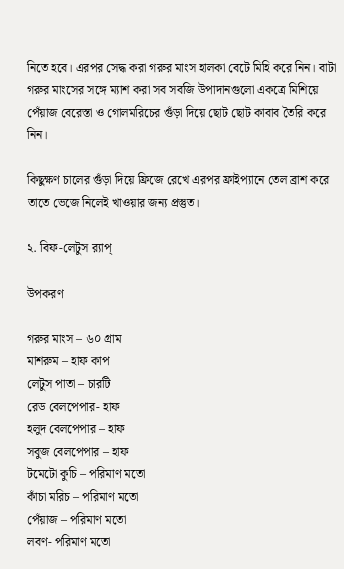নিতে হবে। এরপর সেদ্ধ করা গরুর মাংস হালকা বেটে মিহি করে নিন। বাটা গরুর মাংসের সঙ্গে ম্যাশ করা সব সবজি উপাদানগুলো একত্রে মিশিয়ে পেঁয়াজ বেরেস্তা ও গোলমরিচের গুঁড়া দিয়ে ছোট ছোট কাবাব তৈরি করে নিন।

কিছুক্ষণ চালের গুঁড়া দিয়ে ফ্রিজে রেখে এরপর ফ্রাইপ্যানে তেল ব্রাশ করে তাতে ভেজে নিলেই খাওয়ার জন্য প্রস্তুত।

২. বিফ-লেটুস র‌্যাপ্‌

উপকরণ

গরুর মাংস – ৬০ গ্রাম
মাশরুম – হাফ কাপ
লেটুস পাতা – চারটি
রেড বেলপেপার- হাফ
হলুদ বেলপেপার – হাফ
সবুজ বেলপেপার – হাফ
টমেটো কুচি – পরিমাণ মতো
কাঁচা মরিচ – পরিমাণ মতো
পেঁয়াজ – পরিমাণ মতো
লবণ- পরিমাণ মতো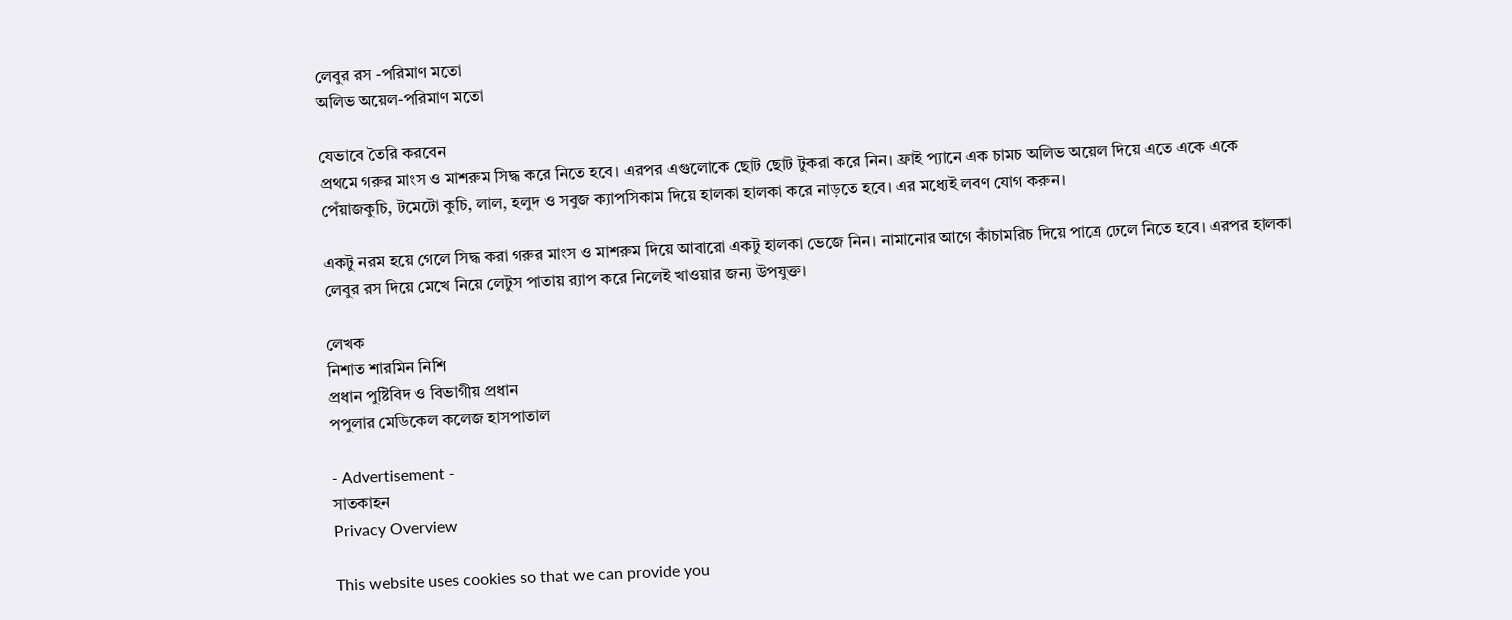লেবুর রস -পরিমাণ মতো
অলিভ অয়েল-পরিমাণ মতো

যেভাবে তৈরি করবেন
প্রথমে গরুর মাংস ও মাশরুম সিদ্ধ করে নিতে হবে। এরপর এগুলোকে ছোট ছোট টুকরা করে নিন। ফ্রাই প্যানে এক চামচ অলিভ অয়েল দিয়ে এতে একে একে পেঁয়াজকুচি, টমেটো কুচি, লাল, হলুদ ও সবুজ ক্যাপসিকাম দিয়ে হালকা হালকা করে নাড়তে হবে। এর মধ্যেই লবণ যোগ করুন।

একটু নরম হয়ে গেলে সিদ্ধ করা গরুর মাংস ও মাশরুম দিয়ে আবারো একটু হালকা ভেজে নিন। নামানোর আগে কাঁচামরিচ দিয়ে পাত্রে ঢেলে নিতে হবে। এরপর হালকা লেবুর রস দিয়ে মেখে নিয়ে লেটুস পাতায় র‌্যাপ করে নিলেই খাওয়ার জন্য উপযুক্ত।

লেখক
নিশাত শারমিন নিশি
প্রধান পুষ্টিবিদ ও বিভাগীয় প্রধান
পপুলার মেডিকেল কলেজ হাসপাতাল

- Advertisement -
সাতকাহন
Privacy Overview

This website uses cookies so that we can provide you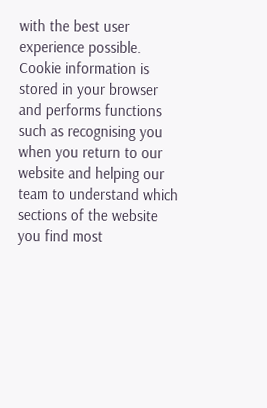with the best user experience possible. Cookie information is stored in your browser and performs functions such as recognising you when you return to our website and helping our team to understand which sections of the website you find most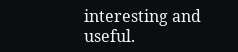interesting and useful.